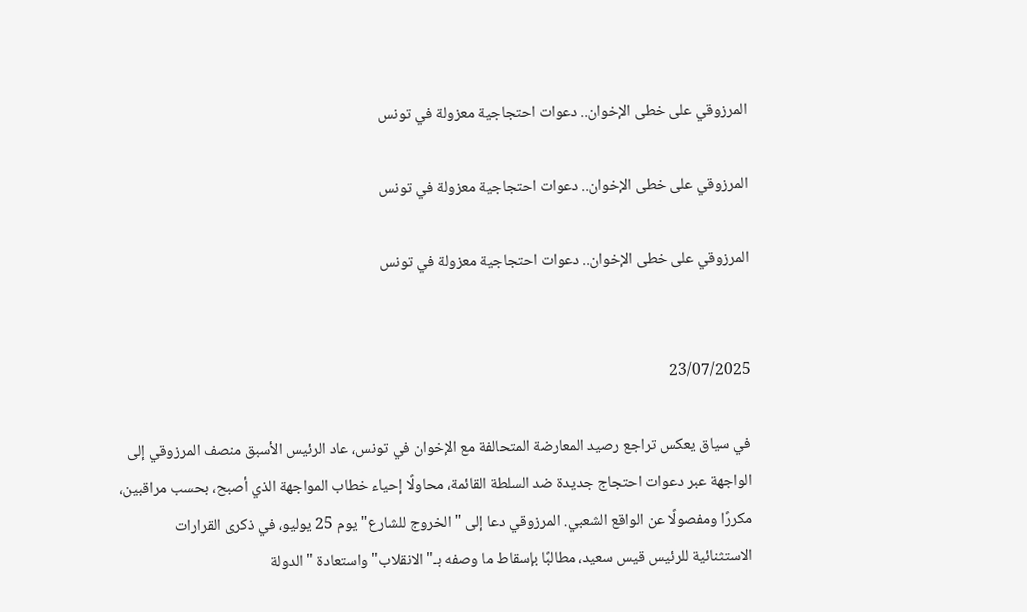المرزوقي على خطى الإخوان.. دعوات احتجاجية معزولة في تونس

المرزوقي على خطى الإخوان.. دعوات احتجاجية معزولة في تونس

المرزوقي على خطى الإخوان.. دعوات احتجاجية معزولة في تونس


23/07/2025

في سياق يعكس تراجع رصيد المعارضة المتحالفة مع الإخوان في تونس، عاد الرئيس الأسبق منصف المرزوقي إلى الواجهة عبر دعوات احتجاج جديدة ضد السلطة القائمة، محاولًا إحياء خطاب المواجهة الذي أصبح، بحسب مراقبين، مكررًا ومفصولًا عن الواقع الشعبي. المرزوقي دعا إلى "الخروج للشارع" يوم 25 يوليو، في ذكرى القرارات الاستثنائية للرئيس قيس سعيد، مطالبًا بإسقاط ما وصفه بـ"الانقلاب" واستعادة "الدولة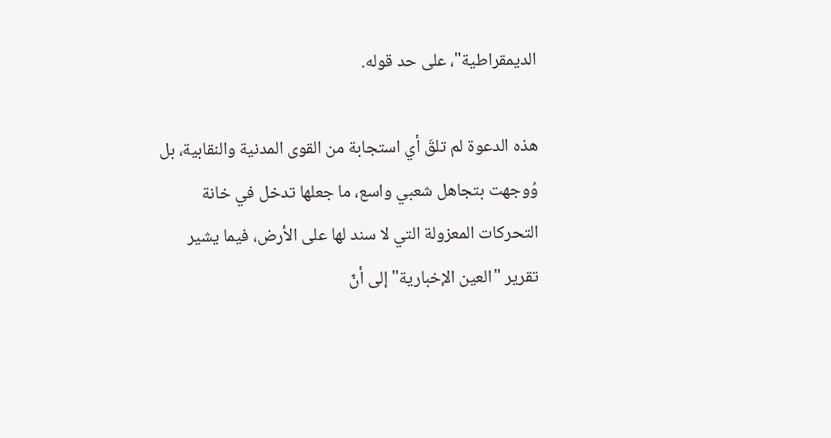الديمقراطية"، على حد قوله.

هذه الدعوة لم تلقَ أي استجابة من القوى المدنية والنقابية، بل وُوجهت بتجاهل شعبي واسع، ما جعلها تدخل في خانة التحركات المعزولة التي لا سند لها على الأرض، فيما يشير تقرير "العين الإخبارية" إلى أنّ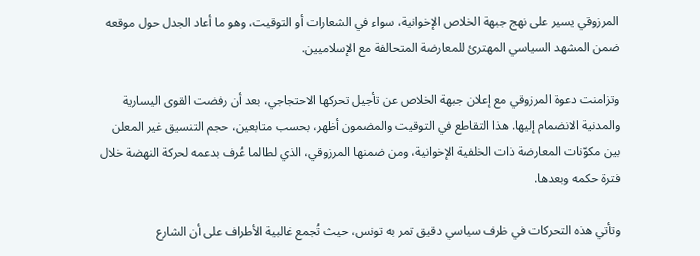المرزوقي يسير على نهج جبهة الخلاص الإخوانية، سواء في الشعارات أو التوقيت، وهو ما أعاد الجدل حول موقعه ضمن المشهد السياسي المهترئ للمعارضة المتحالفة مع الإسلاميين.

وتزامنت دعوة المرزوقي مع إعلان جبهة الخلاص عن تأجيل تحركها الاحتجاجي، بعد أن رفضت القوى اليسارية والمدنية الانضمام إليها. هذا التقاطع في التوقيت والمضمون أظهر، بحسب متابعين، حجم التنسيق غير المعلن بين مكوّنات المعارضة ذات الخلفية الإخوانية، ومن ضمنها المرزوقي، الذي لطالما عُرف بدعمه لحركة النهضة خلال فترة حكمه وبعدها.

وتأتي هذه التحركات في ظرف سياسي دقيق تمر به تونس، حيث تُجمع غالبية الأطراف على أن الشارع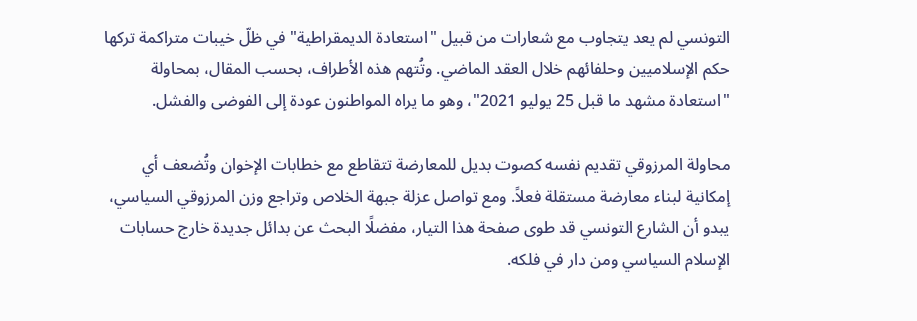التونسي لم يعد يتجاوب مع شعارات من قبيل "استعادة الديمقراطية" في ظلّ خيبات متراكمة تركها حكم الإسلاميين وحلفائهم خلال العقد الماضي. وتُتهم هذه الأطراف، بحسب المقال، بمحاولة "استعادة مشهد ما قبل 25 يوليو 2021"، وهو ما يراه المواطنون عودة إلى الفوضى والفشل.

محاولة المرزوقي تقديم نفسه كصوت بديل للمعارضة تتقاطع مع خطابات الإخوان وتُضعف أي إمكانية لبناء معارضة مستقلة فعلاً. ومع تواصل عزلة جبهة الخلاص وتراجع وزن المرزوقي السياسي، يبدو أن الشارع التونسي قد طوى صفحة هذا التيار، مفضلًا البحث عن بدائل جديدة خارج حسابات الإسلام السياسي ومن دار في فلكه.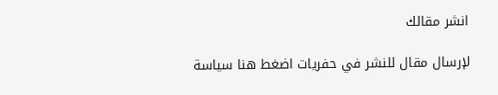انشر مقالك

لإرسال مقال للنشر في حفريات اضغط هنا سياسة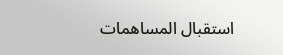استقبال المساهمات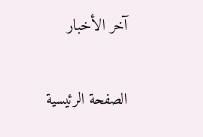آخر الأخبار

الصفحة الرئيسية